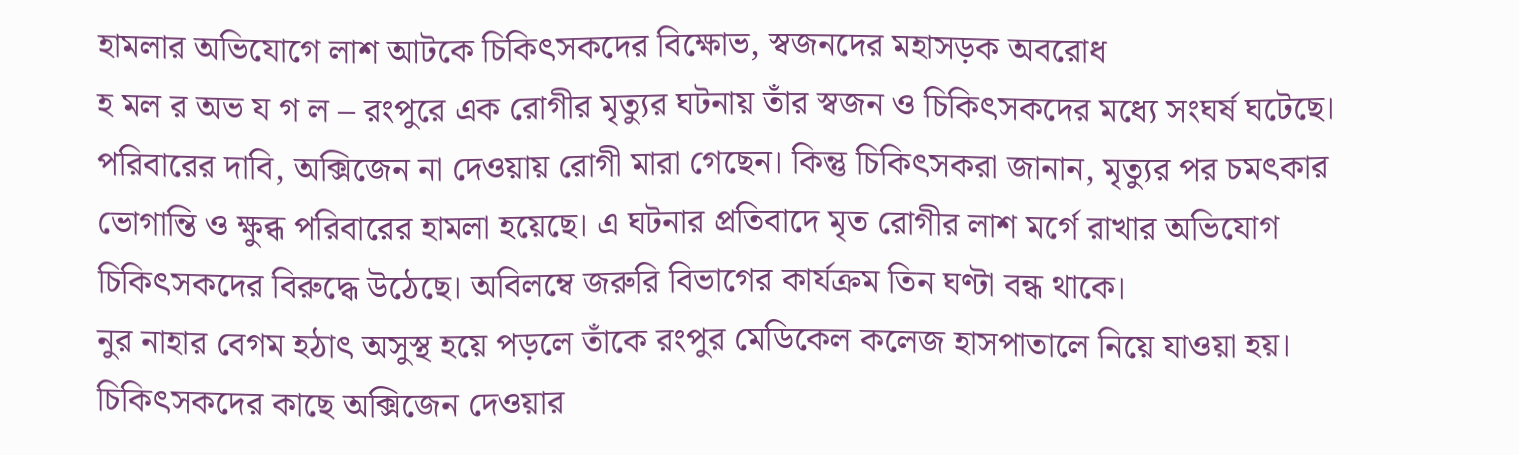হামলার অভিযোগে লাশ আটকে চিকিৎসকদের বিক্ষোভ, স্বজনদের মহাসড়ক অবরোধ
হ মল র অভ য গ ল – রংপুরে এক রোগীর মৃত্যুর ঘটনায় তাঁর স্বজন ও চিকিৎসকদের মধ্যে সংঘর্ষ ঘটেছে। পরিবারের দাবি, অক্সিজেন না দেওয়ায় রোগী মারা গেছেন। কিন্তু চিকিৎসকরা জানান, মৃত্যুর পর চমৎকার ভোগান্তি ও ক্ষুব্ধ পরিবারের হামলা হয়েছে। এ ঘটনার প্রতিবাদে মৃত রোগীর লাশ মর্গে রাখার অভিযোগ চিকিৎসকদের বিরুদ্ধে উঠেছে। অবিলম্বে জরুরি বিভাগের কার্যক্রম তিন ঘণ্টা বন্ধ থাকে।
নুর নাহার বেগম হঠাৎ অসুস্থ হয়ে পড়লে তাঁকে রংপুর মেডিকেল কলেজ হাসপাতালে নিয়ে যাওয়া হয়। চিকিৎসকদের কাছে অক্সিজেন দেওয়ার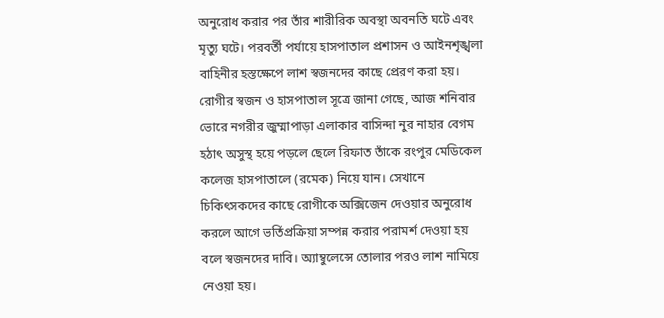অনুরোধ করার পর তাঁর শারীরিক অবস্থা অবনতি ঘটে এবং মৃত্যু ঘটে। পরবর্তী পর্যায়ে হাসপাতাল প্রশাসন ও আইনশৃঙ্খলা বাহিনীর হস্তক্ষেপে লাশ স্বজনদের কাছে প্রেরণ করা হয়।
রোগীর স্বজন ও হাসপাতাল সূত্রে জানা গেছে, আজ শনিবার ভোরে নগরীর জুম্মাপাড়া এলাকার বাসিন্দা নুর নাহার বেগম হঠাৎ অসুস্থ হয়ে পড়লে ছেলে রিফাত তাঁকে রংপুর মেডিকেল কলেজ হাসপাতালে (রমেক) নিয়ে যান। সেখানে চিকিৎসকদের কাছে রোগীকে অক্সিজেন দেওয়ার অনুরোধ করলে আগে ভর্তিপ্রক্রিয়া সম্পন্ন করার পরামর্শ দেওয়া হয় বলে স্বজনদের দাবি। অ্যাম্বুলেন্সে তোলার পরও লাশ নামিয়ে নেওয়া হয়।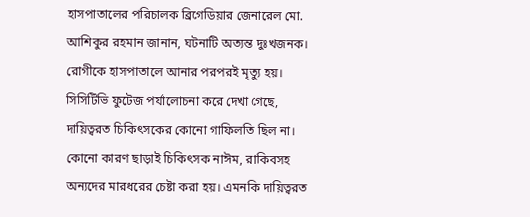হাসপাতালের পরিচালক ব্রিগেডিয়ার জেনারেল মো. আশিকুর রহমান জানান, ঘটনাটি অত্যন্ত দুঃখজনক। রোগীকে হাসপাতালে আনার পরপরই মৃত্যু হয়। সিসিটিভি ফুটেজ পর্যালোচনা করে দেখা গেছে, দায়িত্বরত চিকিৎসকের কোনো গাফিলতি ছিল না। কোনো কারণ ছাড়াই চিকিৎসক নাঈম, রাকিবসহ অন্যদের মারধরের চেষ্টা করা হয়। এমনকি দায়িত্বরত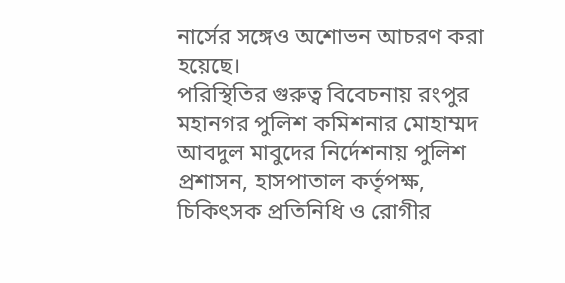নার্সের সঙ্গেও অশোভন আচরণ করা হয়েছে।
পরিস্থিতির গুরুত্ব বিবেচনায় রংপুর মহানগর পুলিশ কমিশনার মোহাম্মদ আবদুল মাবুদের নির্দেশনায় পুলিশ প্রশাসন, হাসপাতাল কর্তৃপক্ষ, চিকিৎসক প্রতিনিধি ও রোগীর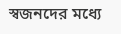স্বজনদের মধ্যে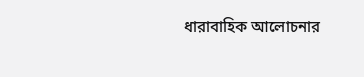ধারাবাহিক আলোচনার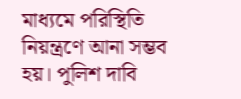মাধ্যমে পরিস্থিতি নিয়ন্ত্রণে আনা সম্ভব হয়। পুলিশ দাবি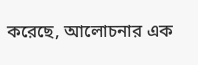করেছে, আলোচনার এক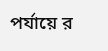পর্যায়ে র